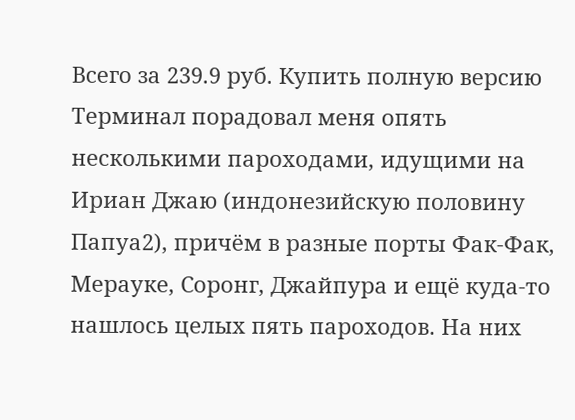Всего за 239.9 руб. Купить полную версию
Терминал порадовал меня опять несколькими пароходами, идущими на Ириан Джаю (индонезийскую половину Папуа2), причём в разные порты Фак-Фак, Мерауке, Соронг, Джайпура и ещё куда-то нашлось целых пять пароходов. На них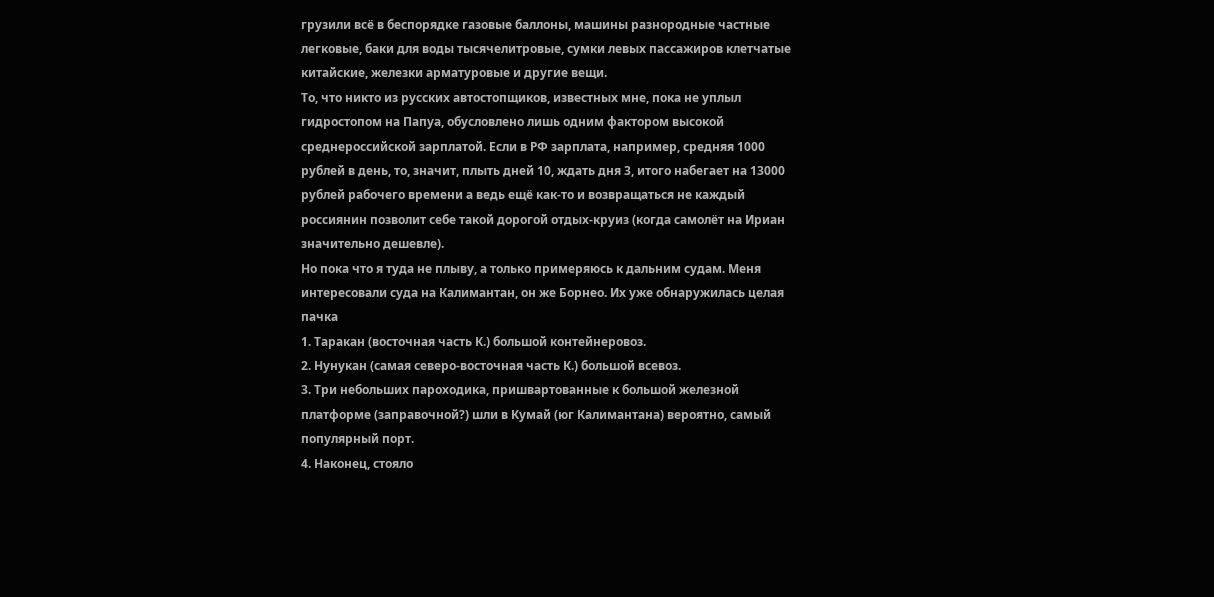грузили всё в беспорядке газовые баллоны, машины разнородные частные легковые, баки для воды тысячелитровые, сумки левых пассажиров клетчатые китайские, железки арматуровые и другие вещи.
То, что никто из русских автостопщиков, известных мне, пока не уплыл гидростопом на Папуа, обусловлено лишь одним фактором высокой среднероссийской зарплатой. Если в РФ зарплата, например, средняя 1000 рублей в день, то, значит, плыть дней 10, ждать дня 3, итого набегает на 13000 рублей рабочего времени а ведь ещё как-то и возвращаться не каждый россиянин позволит себе такой дорогой отдых-круиз (когда самолёт на Ириан значительно дешевле).
Но пока что я туда не плыву, а только примеряюсь к дальним судам. Меня интересовали суда на Калимантан, он же Борнео. Их уже обнаружилась целая пачка
1. Таракан (восточная часть К.) большой контейнеровоз.
2. Нунукан (самая северо-восточная часть К.) большой всевоз.
3. Три небольших пароходика, пришвартованные к большой железной платформе (заправочной?) шли в Кумай (юг Калимантана) вероятно, самый популярный порт.
4. Наконец, стояло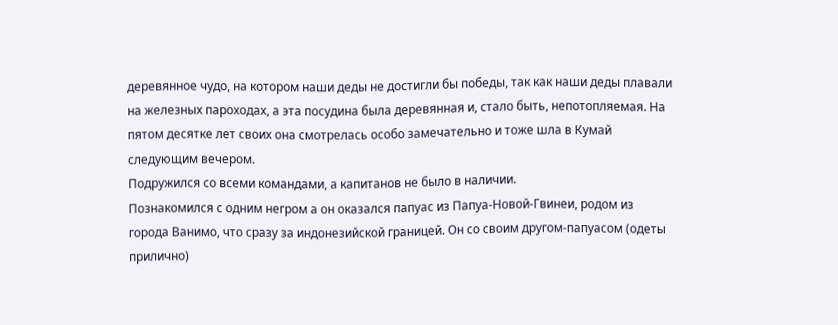деревянное чудо, на котором наши деды не достигли бы победы, так как наши деды плавали на железных пароходах, а эта посудина была деревянная и, стало быть, непотопляемая. На пятом десятке лет своих она смотрелась особо замечательно и тоже шла в Кумай следующим вечером.
Подружился со всеми командами, а капитанов не было в наличии.
Познакомился с одним негром а он оказался папуас из Папуа-Новой-Гвинеи, родом из города Ванимо, что сразу за индонезийской границей. Он со своим другом-папуасом (одеты прилично)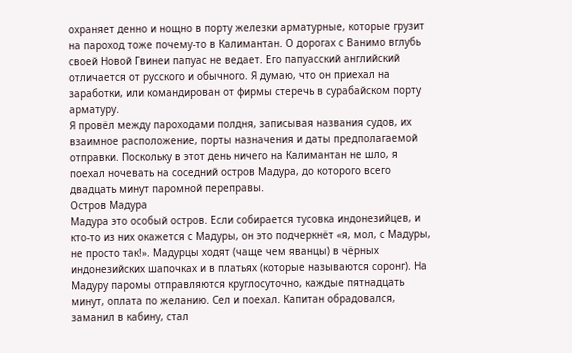охраняет денно и нощно в порту железки арматурные, которые грузит на пароход тоже почему-то в Калимантан. О дорогах с Ванимо вглубь своей Новой Гвинеи папуас не ведает. Его папуасский английский отличается от русского и обычного. Я думаю, что он приехал на заработки, или командирован от фирмы стеречь в сурабайском порту арматуру.
Я провёл между пароходами полдня, записывая названия судов, их взаимное расположение, порты назначения и даты предполагаемой отправки. Поскольку в этот день ничего на Калимантан не шло, я поехал ночевать на соседний остров Мадура, до которого всего двадцать минут паромной переправы.
Остров Мадура
Мадура это особый остров. Если собирается тусовка индонезийцев, и кто-то из них окажется с Мадуры, он это подчеркнёт «я, мол, с Мадуры, не просто так!». Мадурцы ходят (чаще чем яванцы) в чёрных индонезийских шапочках и в платьях (которые называются соронг). На Мадуру паромы отправляются круглосуточно, каждые пятнадцать минут, оплата по желанию. Сел и поехал. Капитан обрадовался, заманил в кабину, стал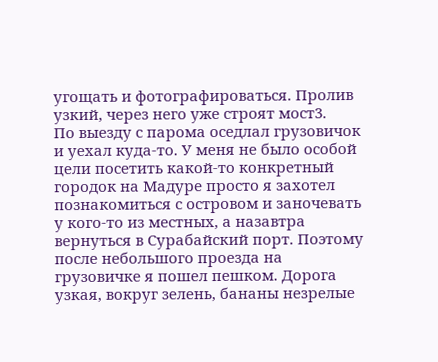угощать и фотографироваться. Пролив узкий, через него уже строят мост3.
По выезду с парома оседлал грузовичок и уехал куда-то. У меня не было особой цели посетить какой-то конкретный городок на Мадуре просто я захотел познакомиться с островом и заночевать у кого-то из местных, а назавтра вернуться в Сурабайский порт. Поэтому после небольшого проезда на грузовичке я пошел пешком. Дорога узкая, вокруг зелень, бананы незрелые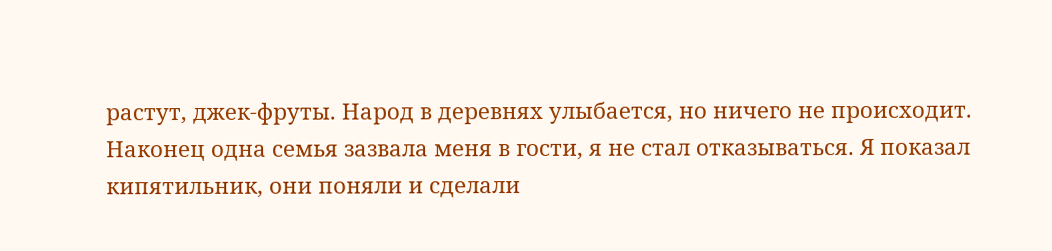растут, джек-фруты. Народ в деревнях улыбается, но ничего не происходит. Наконец одна семья зазвала меня в гости, я не стал отказываться. Я показал кипятильник, они поняли и сделали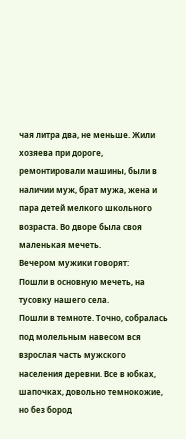чая литра два, не меньше. Жили хозяева при дороге, ремонтировали машины, были в наличии муж, брат мужа, жена и пара детей мелкого школьного возраста. Во дворе была своя маленькая мечеть.
Вечером мужики говорят:
Пошли в основную мечеть, на тусовку нашего села.
Пошли в темноте. Точно, собралась под молельным навесом вся взрослая часть мужского населения деревни. Все в юбках, шапочках, довольно темнокожие, но без бород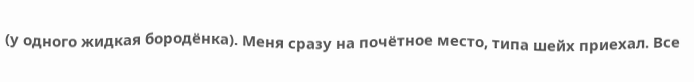(у одного жидкая бородёнка). Меня сразу на почётное место, типа шейх приехал. Все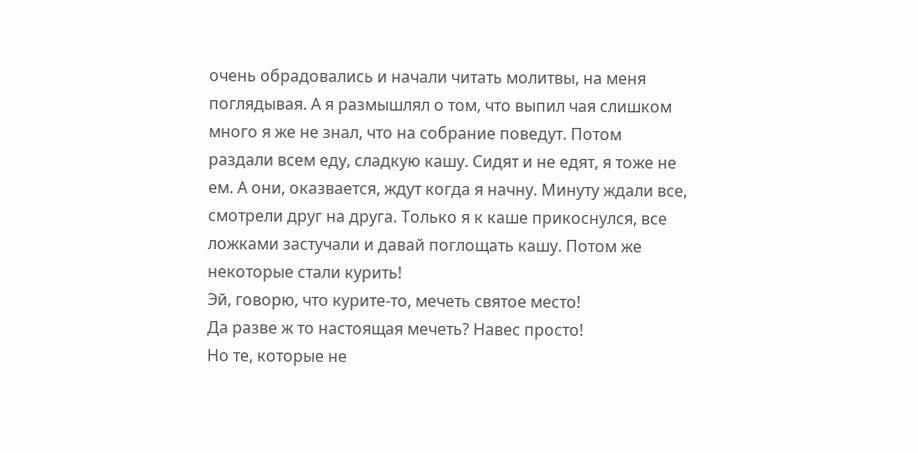очень обрадовались и начали читать молитвы, на меня поглядывая. А я размышлял о том, что выпил чая слишком много я же не знал, что на собрание поведут. Потом раздали всем еду, сладкую кашу. Сидят и не едят, я тоже не ем. А они, оказвается, ждут когда я начну. Минуту ждали все, смотрели друг на друга. Только я к каше прикоснулся, все ложками застучали и давай поглощать кашу. Потом же некоторые стали курить!
Эй, говорю, что курите-то, мечеть святое место!
Да разве ж то настоящая мечеть? Навес просто!
Но те, которые не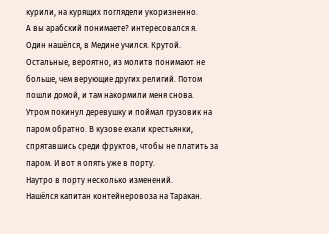курили, на курящих поглядели укоризненно.
А вы арабский понимаете? интересовался я.
Один нашёлся, в Медине учился. Крутой. Остальные, вероятно, из молитв понимают не больше, чем верующие других религий. Потом пошли домой, и там накормили меня снова.
Утром покинул деревушку и поймал грузовик на паром обратно. В кузове ехали крестьянки, спрятавшись среди фруктов, чтобы не платить за паром. И вот я опять уже в порту.
Наутро в порту несколько изменений.
Нашёлся капитан контейнеровоза на Таракан.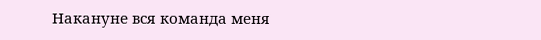Накануне вся команда меня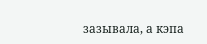зазывала, а кэпа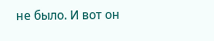не было. И вот он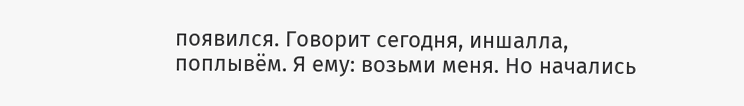появился. Говорит сегодня, иншалла, поплывём. Я ему: возьми меня. Но начались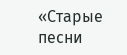«Старые песни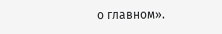о главном».